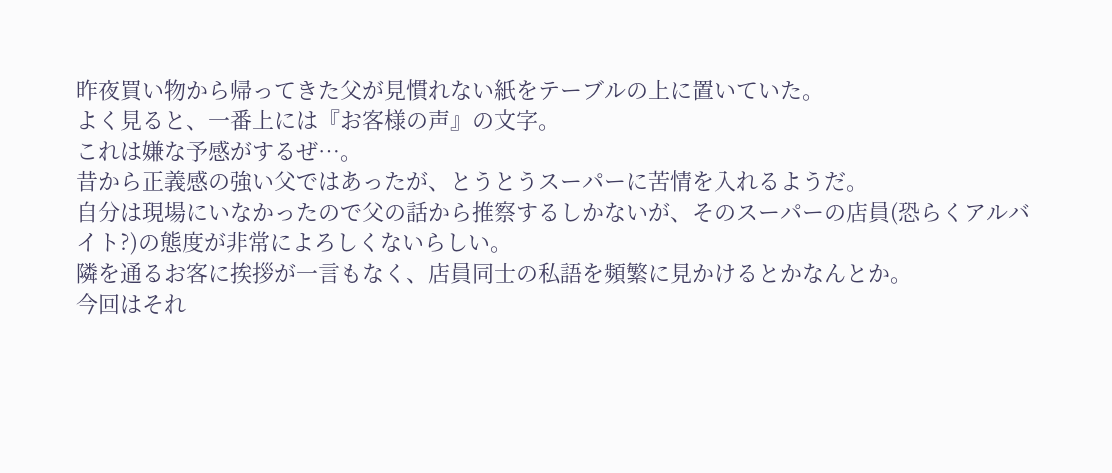昨夜買い物から帰ってきた父が見慣れない紙をテーブルの上に置いていた。
よく見ると、一番上には『お客様の声』の文字。
これは嫌な予感がするぜ…。
昔から正義感の強い父ではあったが、とうとうスーパーに苦情を入れるようだ。
自分は現場にいなかったので父の話から推察するしかないが、そのスーパーの店員(恐らくアルバイト?)の態度が非常によろしくないらしい。
隣を通るお客に挨拶が一言もなく、店員同士の私語を頻繁に見かけるとかなんとか。
今回はそれ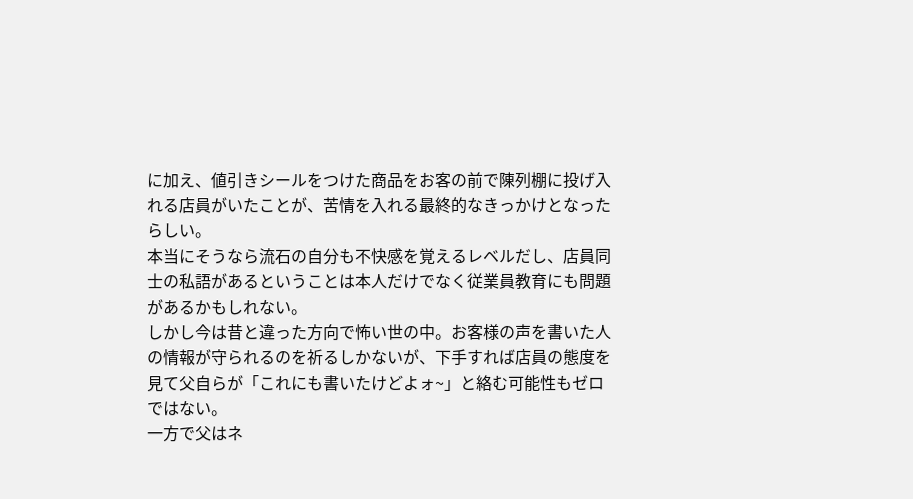に加え、値引きシールをつけた商品をお客の前で陳列棚に投げ入れる店員がいたことが、苦情を入れる最終的なきっかけとなったらしい。
本当にそうなら流石の自分も不快感を覚えるレベルだし、店員同士の私語があるということは本人だけでなく従業員教育にも問題があるかもしれない。
しかし今は昔と違った方向で怖い世の中。お客様の声を書いた人の情報が守られるのを祈るしかないが、下手すれば店員の態度を見て父自らが「これにも書いたけどよォ~」と絡む可能性もゼロではない。
一方で父はネ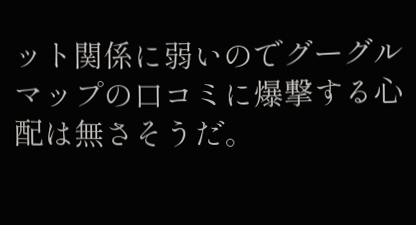ット関係に弱いのでグーグルマップの口コミに爆撃する心配は無さそうだ。